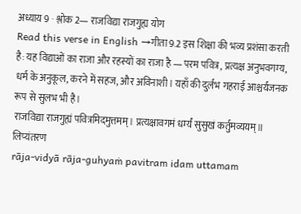अध्याय 9 · श्लोक 2— राजविद्या राजगुह्य योग
Read this verse in English →गीता 9.2 इस शिक्षा की भव्य प्रशंसा करती है: यह विद्याओं का राजा और रहस्यों का राजा है — परम पवित्र, प्रत्यक्ष अनुभवगम्य, धर्म के अनुकूल, करने में सहज, और अविनाशी। यहाँ की दुर्लभ गहराई आश्चर्यजनक रूप से सुलभ भी है।
राजविद्या राजगुह्यं पवित्रमिदमुत्तमम्। प्रत्यक्षावगमं धर्म्यं सुसुखं कर्तुमव्ययम्॥
लिप्यंतरण
rāja-vidyā rāja-guhyaṁ pavitram idam uttamam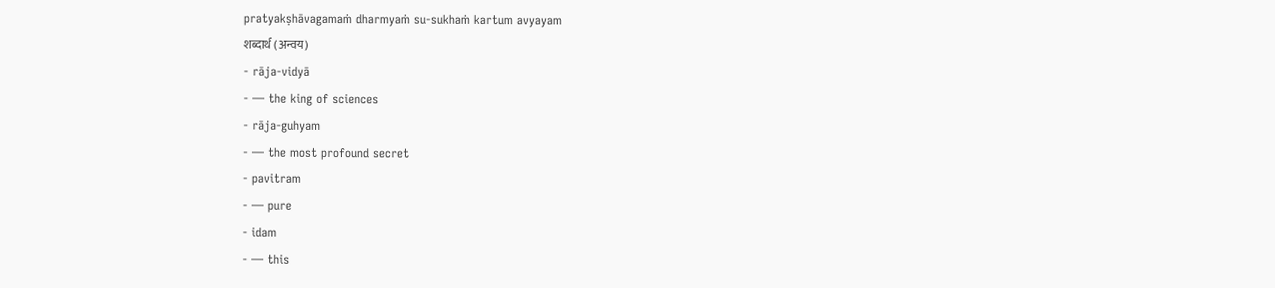pratyakṣhāvagamaṁ dharmyaṁ su-sukhaṁ kartum avyayam
शब्दार्थ (अन्वय)
- rāja-vidyā
- — the king of sciences
- rāja-guhyam
- — the most profound secret
- pavitram
- — pure
- idam
- — this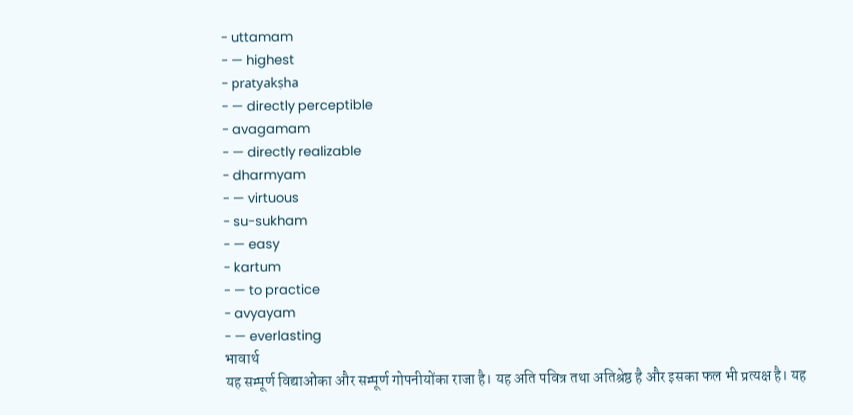- uttamam
- — highest
- pratyakṣha
- — directly perceptible
- avagamam
- — directly realizable
- dharmyam
- — virtuous
- su-sukham
- — easy
- kartum
- — to practice
- avyayam
- — everlasting
भावार्थ
यह सम्पूर्ण विद्याओंका और सम्पूर्ण गोपनीयोंका राजा है। यह अति पवित्र तथा अतिश्रेष्ठ है और इसका फल भी प्रत्यक्ष है। यह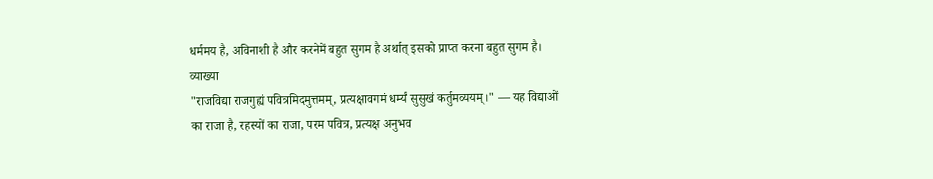धर्ममय है, अविनाशी है और करनेमें बहुत सुगम है अर्थात् इसको प्राप्त करना बहुत सुगम है।
व्याख्या
"राजविद्या राजगुह्यं पवित्रमिदमुत्तमम्, प्रत्यक्षावगमं धर्म्यं सुसुखं कर्तुमव्ययम्।" — यह विद्याओं का राजा है, रहस्यों का राजा, परम पवित्र, प्रत्यक्ष अनुभव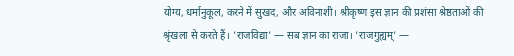योग्य, धर्मानुकूल, करने में सुखद, और अविनाशी। श्रीकृष्ण इस ज्ञान की प्रशंसा श्रेष्ठताओं की श्रृंखला से करते हैं। 'राजविद्या' — सब ज्ञान का राजा। 'राजगुह्यम्' —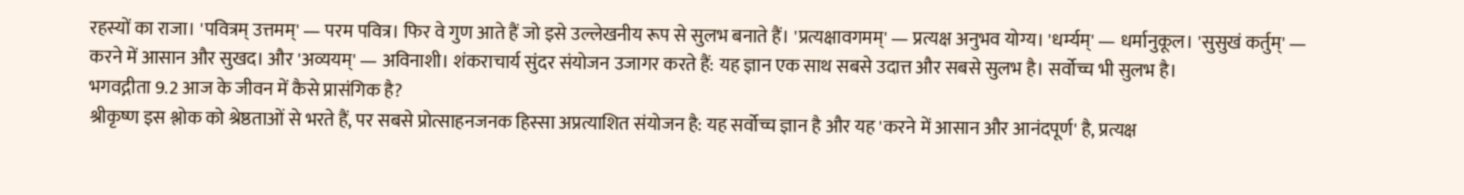रहस्यों का राजा। 'पवित्रम् उत्तमम्' — परम पवित्र। फिर वे गुण आते हैं जो इसे उल्लेखनीय रूप से सुलभ बनाते हैं। 'प्रत्यक्षावगमम्' — प्रत्यक्ष अनुभव योग्य। 'धर्म्यम्' — धर्मानुकूल। 'सुसुखं कर्तुम्' — करने में आसान और सुखद। और 'अव्ययम्' — अविनाशी। शंकराचार्य सुंदर संयोजन उजागर करते हैं: यह ज्ञान एक साथ सबसे उदात्त और सबसे सुलभ है। सर्वोच्च भी सुलभ है।
भगवद्गीता 9.2 आज के जीवन में कैसे प्रासंगिक है?
श्रीकृष्ण इस श्लोक को श्रेष्ठताओं से भरते हैं, पर सबसे प्रोत्साहनजनक हिस्सा अप्रत्याशित संयोजन है: यह सर्वोच्च ज्ञान है और यह 'करने में आसान और आनंदपूर्ण' है, प्रत्यक्ष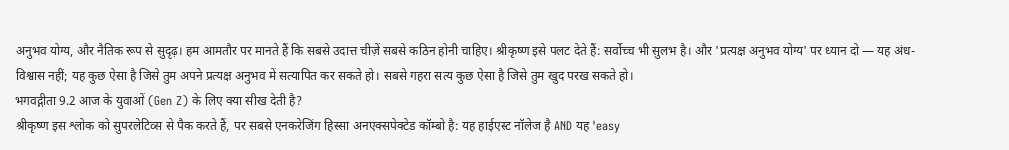अनुभव योग्य, और नैतिक रूप से सुदृढ़। हम आमतौर पर मानते हैं कि सबसे उदात्त चीज़ें सबसे कठिन होनी चाहिए। श्रीकृष्ण इसे पलट देते हैं: सर्वोच्च भी सुलभ है। और 'प्रत्यक्ष अनुभव योग्य' पर ध्यान दो — यह अंध-विश्वास नहीं; यह कुछ ऐसा है जिसे तुम अपने प्रत्यक्ष अनुभव में सत्यापित कर सकते हो। सबसे गहरा सत्य कुछ ऐसा है जिसे तुम खुद परख सकते हो।
भगवद्गीता 9.2 आज के युवाओं (Gen Z) के लिए क्या सीख देती है?
श्रीकृष्ण इस श्लोक को सुपरलेटिव्स से पैक करते हैं, पर सबसे एनकरेजिंग हिस्सा अनएक्सपेक्टेड कॉम्बो है: यह हाईएस्ट नॉलेज है AND यह 'easy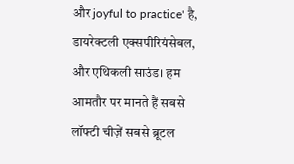और joyful to practice' है, डायरेक्टली एक्सपीरियंसेबल, और एथिकली साउंड। हम आमतौर पर मानते हैं सबसे लॉफ्टी चीज़ें सबसे ब्रूटल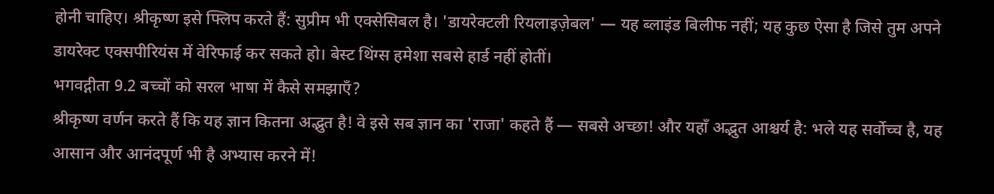होनी चाहिए। श्रीकृष्ण इसे फ्लिप करते हैं: सुप्रीम भी एक्सेसिबल है। 'डायरेक्टली रियलाइज़ेबल' — यह ब्लाइंड बिलीफ नहीं; यह कुछ ऐसा है जिसे तुम अपने डायरेक्ट एक्सपीरियंस में वेरिफाई कर सकते हो। बेस्ट थिंग्स हमेशा सबसे हार्ड नहीं होतीं।
भगवद्गीता 9.2 बच्चों को सरल भाषा में कैसे समझाएँ?
श्रीकृष्ण वर्णन करते हैं कि यह ज्ञान कितना अद्भुत है! वे इसे सब ज्ञान का 'राजा' कहते हैं — सबसे अच्छा! और यहाँ अद्भुत आश्चर्य है: भले यह सर्वोच्च है, यह आसान और आनंदपूर्ण भी है अभ्यास करने में!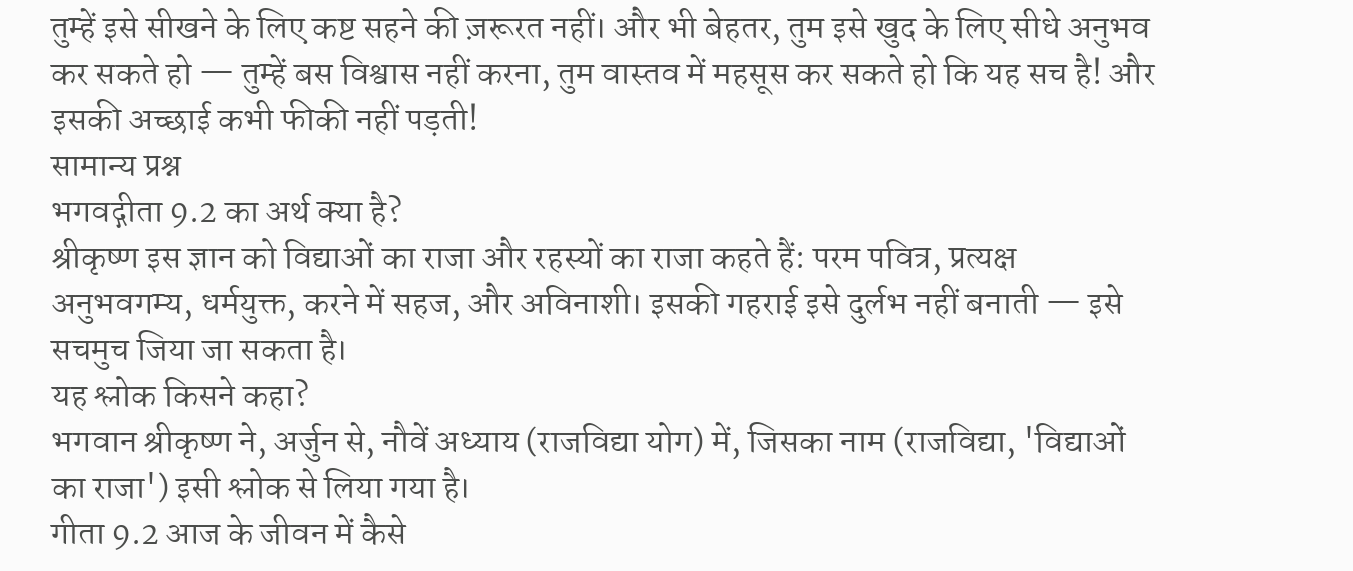तुम्हें इसे सीखने के लिए कष्ट सहने की ज़रूरत नहीं। और भी बेहतर, तुम इसे खुद के लिए सीधे अनुभव कर सकते हो — तुम्हें बस विश्वास नहीं करना, तुम वास्तव में महसूस कर सकते हो कि यह सच है! और इसकी अच्छाई कभी फीकी नहीं पड़ती!
सामान्य प्रश्न
भगवद्गीता 9.2 का अर्थ क्या है?
श्रीकृष्ण इस ज्ञान को विद्याओं का राजा और रहस्यों का राजा कहते हैं: परम पवित्र, प्रत्यक्ष अनुभवगम्य, धर्मयुक्त, करने में सहज, और अविनाशी। इसकी गहराई इसे दुर्लभ नहीं बनाती — इसे सचमुच जिया जा सकता है।
यह श्लोक किसने कहा?
भगवान श्रीकृष्ण ने, अर्जुन से, नौवें अध्याय (राजविद्या योग) में, जिसका नाम (राजविद्या, 'विद्याओं का राजा') इसी श्लोक से लिया गया है।
गीता 9.2 आज के जीवन में कैसे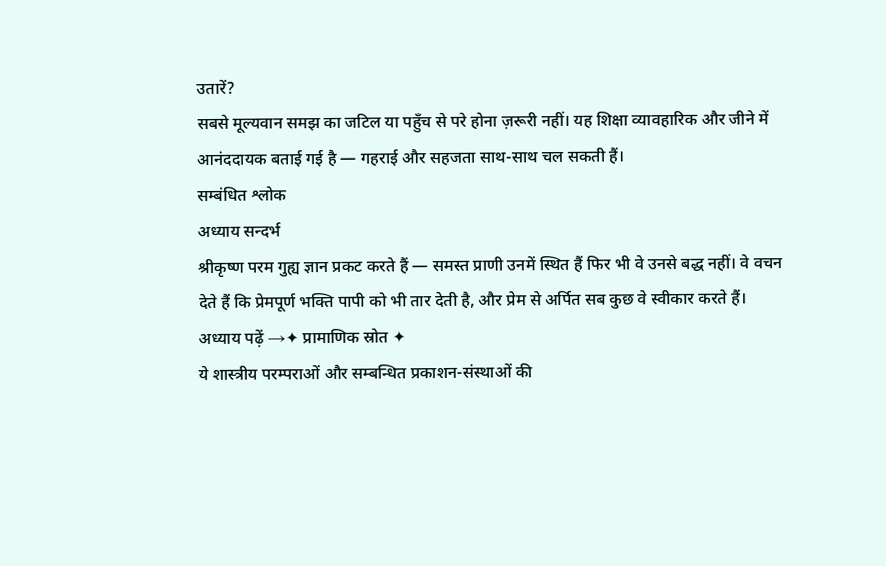उतारें?
सबसे मूल्यवान समझ का जटिल या पहुँच से परे होना ज़रूरी नहीं। यह शिक्षा व्यावहारिक और जीने में आनंददायक बताई गई है — गहराई और सहजता साथ-साथ चल सकती हैं।
सम्बंधित श्लोक
अध्याय सन्दर्भ
श्रीकृष्ण परम गुह्य ज्ञान प्रकट करते हैं — समस्त प्राणी उनमें स्थित हैं फिर भी वे उनसे बद्ध नहीं। वे वचन देते हैं कि प्रेमपूर्ण भक्ति पापी को भी तार देती है, और प्रेम से अर्पित सब कुछ वे स्वीकार करते हैं।
अध्याय पढ़ें →✦ प्रामाणिक स्रोत ✦
ये शास्त्रीय परम्पराओं और सम्बन्धित प्रकाशन-संस्थाओं की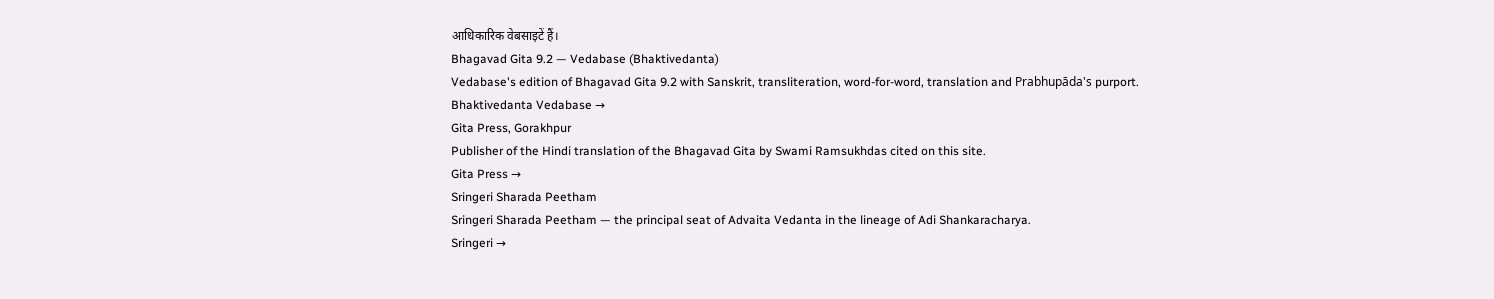आधिकारिक वेबसाइटें हैं।
Bhagavad Gita 9.2 — Vedabase (Bhaktivedanta)
Vedabase's edition of Bhagavad Gita 9.2 with Sanskrit, transliteration, word-for-word, translation and Prabhupāda's purport.
Bhaktivedanta Vedabase →
Gita Press, Gorakhpur
Publisher of the Hindi translation of the Bhagavad Gita by Swami Ramsukhdas cited on this site.
Gita Press →
Sringeri Sharada Peetham
Sringeri Sharada Peetham — the principal seat of Advaita Vedanta in the lineage of Adi Shankaracharya.
Sringeri →